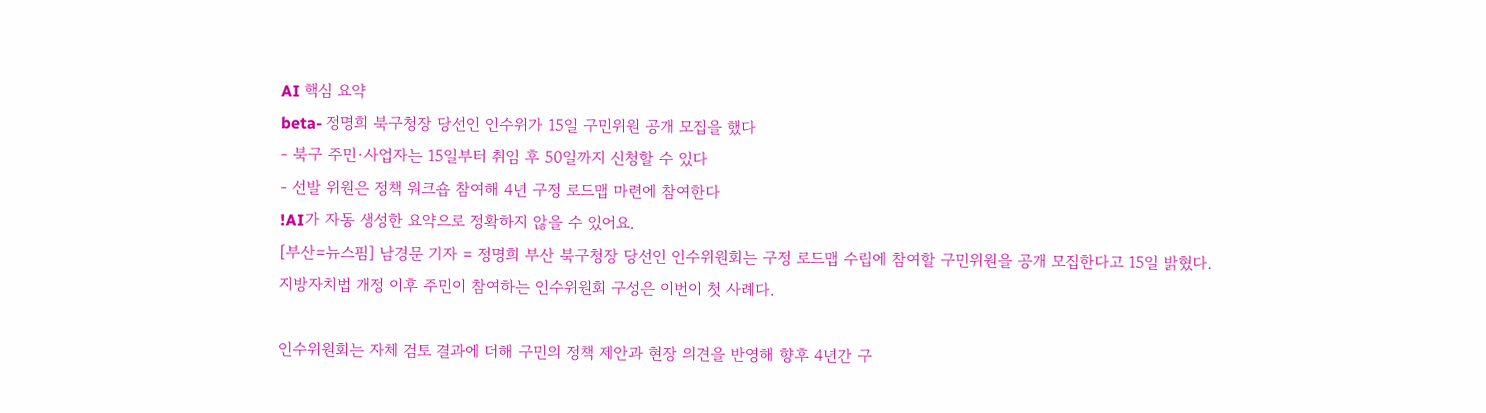AI 핵심 요약
beta- 정명희 북구청장 당선인 인수위가 15일 구민위원 공개 모집을 했다
- 북구 주민·사업자는 15일부터 취임 후 50일까지 신청할 수 있다
- 선발 위원은 정책 워크숍 참여해 4년 구정 로드맵 마련에 참여한다
!AI가 자동 생성한 요약으로 정확하지 않을 수 있어요.
[부산=뉴스핌] 남경문 기자 = 정명희 부산 북구청장 당선인 인수위원회는 구정 로드맵 수립에 참여할 구민위원을 공개 모집한다고 15일 밝혔다.
지방자치법 개정 이후 주민이 참여하는 인수위원회 구성은 이번이 첫 사례다.

인수위원회는 자체 검토 결과에 더해 구민의 정책 제안과 현장 의견을 반영해 향후 4년간 구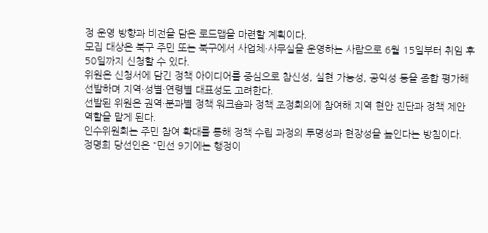정 운영 방향과 비전을 담은 로드맵을 마련할 계획이다.
모집 대상은 북구 주민 또는 북구에서 사업체·사무실을 운영하는 사람으로 6월 15일부터 취임 후 50일까지 신청할 수 있다.
위원은 신청서에 담긴 정책 아이디어를 중심으로 참신성, 실현 가능성, 공익성 등을 종합 평가해 선발하며 지역·성별·연령별 대표성도 고려한다.
선발된 위원은 권역·분과별 정책 워크숍과 정책 조정회의에 참여해 지역 현안 진단과 정책 제안 역할을 맡게 된다.
인수위원회는 주민 참여 확대를 통해 정책 수립 과정의 투명성과 현장성을 높인다는 방침이다.
정명희 당선인은 "민선 9기에는 행정이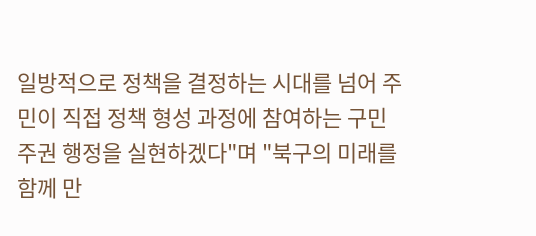일방적으로 정책을 결정하는 시대를 넘어 주민이 직접 정책 형성 과정에 참여하는 구민 주권 행정을 실현하겠다"며 "북구의 미래를 함께 만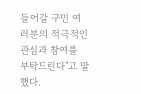들어갈 구민 여러분의 적극적인 관심과 참여를 부탁드린다"고 말했다.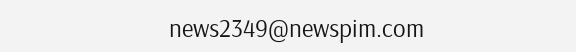news2349@newspim.com